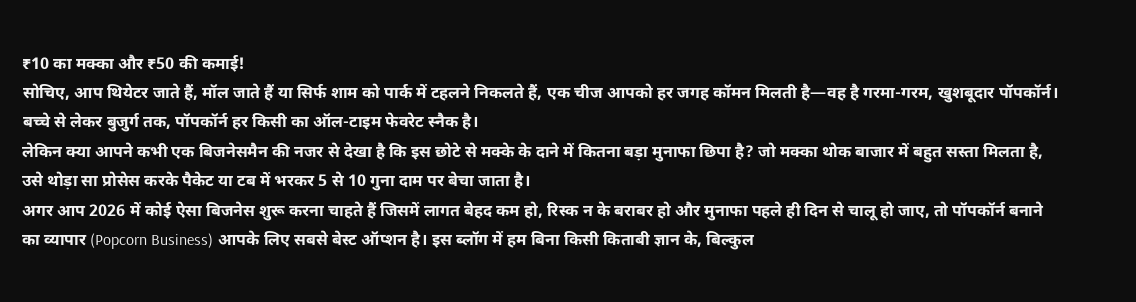₹10 का मक्का और ₹50 की कमाई!
सोचिए, आप थियेटर जाते हैं, मॉल जाते हैं या सिर्फ शाम को पार्क में टहलने निकलते हैं, एक चीज आपको हर जगह कॉमन मिलती है—वह है गरमा-गरम, खुशबूदार पॉपकॉर्न। बच्चे से लेकर बुजुर्ग तक, पॉपकॉर्न हर किसी का ऑल-टाइम फेवरेट स्नैक है।
लेकिन क्या आपने कभी एक बिजनेसमैन की नजर से देखा है कि इस छोटे से मक्के के दाने में कितना बड़ा मुनाफा छिपा है? जो मक्का थोक बाजार में बहुत सस्ता मिलता है, उसे थोड़ा सा प्रोसेस करके पैकेट या टब में भरकर 5 से 10 गुना दाम पर बेचा जाता है।
अगर आप 2026 में कोई ऐसा बिजनेस शुरू करना चाहते हैं जिसमें लागत बेहद कम हो, रिस्क न के बराबर हो और मुनाफा पहले ही दिन से चालू हो जाए, तो पॉपकॉर्न बनाने का व्यापार (Popcorn Business) आपके लिए सबसे बेस्ट ऑप्शन है। इस ब्लॉग में हम बिना किसी किताबी ज्ञान के, बिल्कुल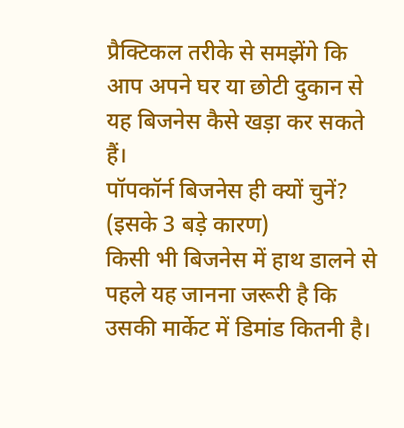प्रैक्टिकल तरीके से समझेंगे कि आप अपने घर या छोटी दुकान से यह बिजनेस कैसे खड़ा कर सकते हैं।
पॉपकॉर्न बिजनेस ही क्यों चुनें? (इसके 3 बड़े कारण)
किसी भी बिजनेस में हाथ डालने से पहले यह जानना जरूरी है कि उसकी मार्केट में डिमांड कितनी है।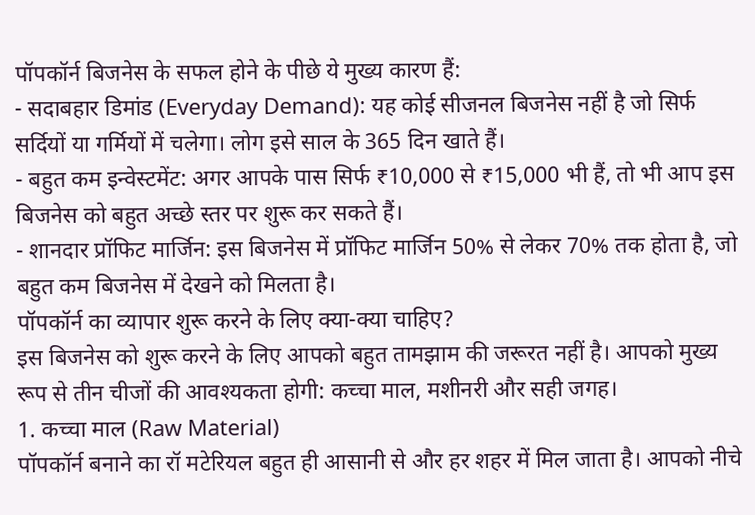पॉपकॉर्न बिजनेस के सफल होने के पीछे ये मुख्य कारण हैं:
- सदाबहार डिमांड (Everyday Demand): यह कोई सीजनल बिजनेस नहीं है जो सिर्फ सर्दियों या गर्मियों में चलेगा। लोग इसे साल के 365 दिन खाते हैं।
- बहुत कम इन्वेस्टमेंट: अगर आपके पास सिर्फ ₹10,000 से ₹15,000 भी हैं, तो भी आप इस बिजनेस को बहुत अच्छे स्तर पर शुरू कर सकते हैं।
- शानदार प्रॉफिट मार्जिन: इस बिजनेस में प्रॉफिट मार्जिन 50% से लेकर 70% तक होता है, जो बहुत कम बिजनेस में देखने को मिलता है।
पॉपकॉर्न का व्यापार शुरू करने के लिए क्या-क्या चाहिए?
इस बिजनेस को शुरू करने के लिए आपको बहुत तामझाम की जरूरत नहीं है। आपको मुख्य रूप से तीन चीजों की आवश्यकता होगी: कच्चा माल, मशीनरी और सही जगह।
1. कच्चा माल (Raw Material)
पॉपकॉर्न बनाने का रॉ मटेरियल बहुत ही आसानी से और हर शहर में मिल जाता है। आपको नीचे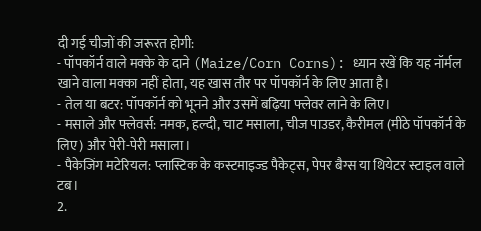दी गई चीजों की जरूरत होगी:
- पॉपकॉर्न वाले मक्के के दाने (Maize/Corn Corns): ध्यान रखें कि यह नॉर्मल खाने वाला मक्का नहीं होता, यह खास तौर पर पॉपकॉर्न के लिए आता है।
- तेल या बटर: पॉपकॉर्न को भूनने और उसमें बढ़िया फ्लेवर लाने के लिए।
- मसाले और फ्लेवर्स: नमक, हल्दी, चाट मसाला, चीज पाउडर, कैरीमल (मीठे पॉपकॉर्न के लिए) और पेरी-पेरी मसाला।
- पैकेजिंग मटेरियल: प्लास्टिक के कस्टमाइज्ड पैकेट्स, पेपर बैग्स या थियेटर स्टाइल वाले टब।
2.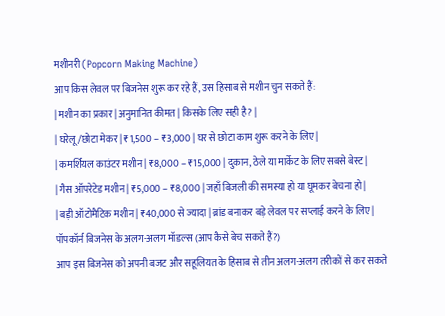मशीनरी (Popcorn Making Machine)
आप किस लेवल पर बिजनेस शुरू कर रहे हैं, उस हिसाब से मशीन चुन सकते हैं:
| मशीन का प्रकार | अनुमानित कीमत | किसके लिए सही है? |
| घरेलू/छोटा मेकर | ₹1,500 – ₹3,000 | घर से छोटा काम शुरू करने के लिए |
| कमर्शियल काउंटर मशीन | ₹8,000 – ₹15,000 | दुकान, ठेले या मार्केट के लिए सबसे बेस्ट |
| गैस ऑपरेटेड मशीन | ₹5,000 – ₹8,000 | जहाँ बिजली की समस्या हो या घूमकर बेचना हो |
| बड़ी ऑटोमैटिक मशीन | ₹40,000 से ज्यादा | ब्रांड बनाकर बड़े लेवल पर सप्लाई करने के लिए |
पॉपकॉर्न बिजनेस के अलग-अलग मॉडल्स (आप कैसे बेच सकते हैं?)
आप इस बिजनेस को अपनी बजट और सहूलियत के हिसाब से तीन अलग-अलग तरीकों से कर सकते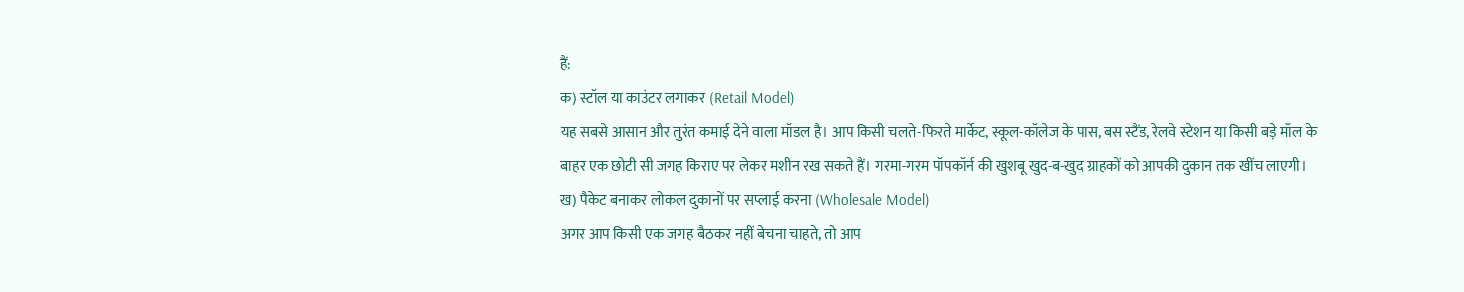हैं:
क) स्टॉल या काउंटर लगाकर (Retail Model)
यह सबसे आसान और तुरंत कमाई देने वाला मॉडल है। आप किसी चलते-फिरते मार्केट, स्कूल-कॉलेज के पास, बस स्टैंड, रेलवे स्टेशन या किसी बड़े मॉल के बाहर एक छोटी सी जगह किराए पर लेकर मशीन रख सकते हैं। गरमा-गरम पॉपकॉर्न की खुशबू खुद-ब-खुद ग्राहकों को आपकी दुकान तक खींच लाएगी।
ख) पैकेट बनाकर लोकल दुकानों पर सप्लाई करना (Wholesale Model)
अगर आप किसी एक जगह बैठकर नहीं बेचना चाहते, तो आप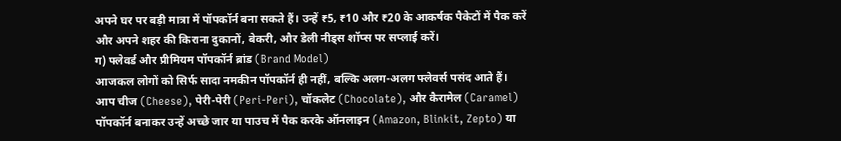अपने घर पर बड़ी मात्रा में पॉपकॉर्न बना सकते हैं। उन्हें ₹5, ₹10 और ₹20 के आकर्षक पैकेटों में पैक करें और अपने शहर की किराना दुकानों, बेकरी, और डेली नीड्स शॉप्स पर सप्लाई करें।
ग) फ्लेवर्ड और प्रीमियम पॉपकॉर्न ब्रांड (Brand Model)
आजकल लोगों को सिर्फ सादा नमकीन पॉपकॉर्न ही नहीं, बल्कि अलग-अलग फ्लेवर्स पसंद आते हैं। आप चीज (Cheese), पेरी-पेरी (Peri-Peri), चॉकलेट (Chocolate), और कैरामेल (Caramel) पॉपकॉर्न बनाकर उन्हें अच्छे जार या पाउच में पैक करके ऑनलाइन (Amazon, Blinkit, Zepto) या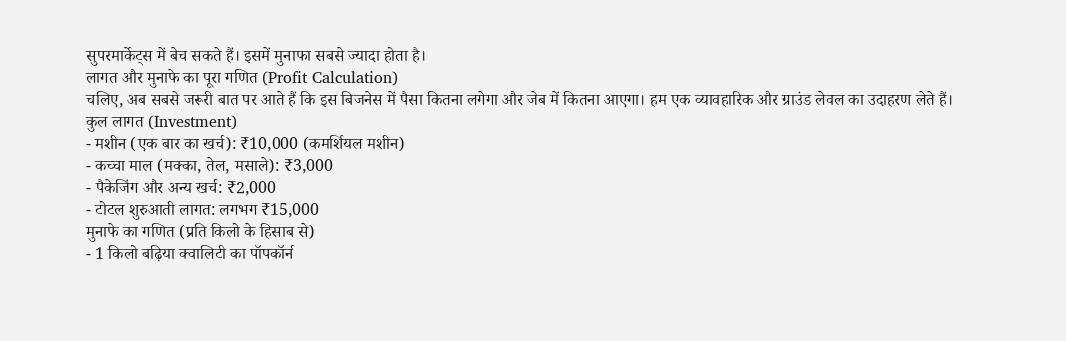सुपरमार्केट्स में बेच सकते हैं। इसमें मुनाफा सबसे ज्यादा होता है।
लागत और मुनाफे का पूरा गणित (Profit Calculation)
चलिए, अब सबसे जरूरी बात पर आते हैं कि इस बिजनेस में पैसा कितना लगेगा और जेब में कितना आएगा। हम एक व्यावहारिक और ग्राउंड लेवल का उदाहरण लेते हैं।
कुल लागत (Investment)
- मशीन (एक बार का खर्च): ₹10,000 (कमर्शियल मशीन)
- कच्चा माल (मक्का, तेल, मसाले): ₹3,000
- पैकेजिंग और अन्य खर्च: ₹2,000
- टोटल शुरुआती लागत: लगभग ₹15,000
मुनाफे का गणित (प्रति किलो के हिसाब से)
- 1 किलो बढ़िया क्वालिटी का पॉपकॉर्न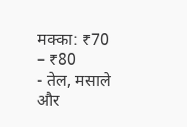मक्का: ₹70 – ₹80
- तेल, मसाले और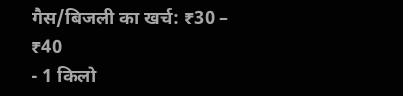गैस/बिजली का खर्च: ₹30 – ₹40
- 1 किलो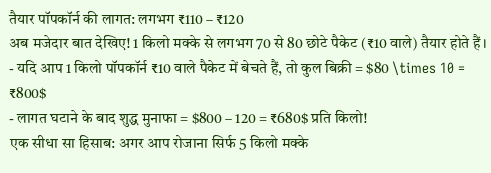तैयार पॉपकॉर्न की लागत: लगभग ₹110 – ₹120
अब मजेदार बात देखिए! 1 किलो मक्के से लगभग 70 से 80 छोटे पैकेट (₹10 वाले) तैयार होते हैं।
- यदि आप 1 किलो पॉपकॉर्न ₹10 वाले पैकेट में बेचते हैं, तो कुल बिक्री = $80 \times 10 = ₹800$
- लागत घटाने के बाद शुद्ध मुनाफा = $800 – 120 = ₹680$ प्रति किलो!
एक सीधा सा हिसाब: अगर आप रोजाना सिर्फ 5 किलो मक्के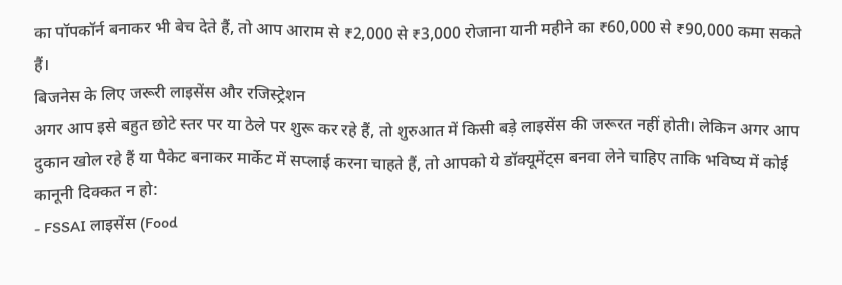का पॉपकॉर्न बनाकर भी बेच देते हैं, तो आप आराम से ₹2,000 से ₹3,000 रोजाना यानी महीने का ₹60,000 से ₹90,000 कमा सकते हैं।
बिजनेस के लिए जरूरी लाइसेंस और रजिस्ट्रेशन
अगर आप इसे बहुत छोटे स्तर पर या ठेले पर शुरू कर रहे हैं, तो शुरुआत में किसी बड़े लाइसेंस की जरूरत नहीं होती। लेकिन अगर आप दुकान खोल रहे हैं या पैकेट बनाकर मार्केट में सप्लाई करना चाहते हैं, तो आपको ये डॉक्यूमेंट्स बनवा लेने चाहिए ताकि भविष्य में कोई कानूनी दिक्कत न हो:
- FSSAI लाइसेंस (Food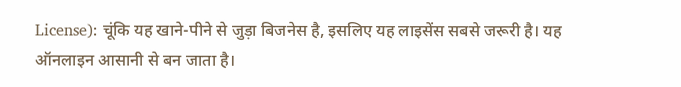License): चूंकि यह खाने-पीने से जुड़ा बिजनेस है, इसलिए यह लाइसेंस सबसे जरूरी है। यह ऑनलाइन आसानी से बन जाता है।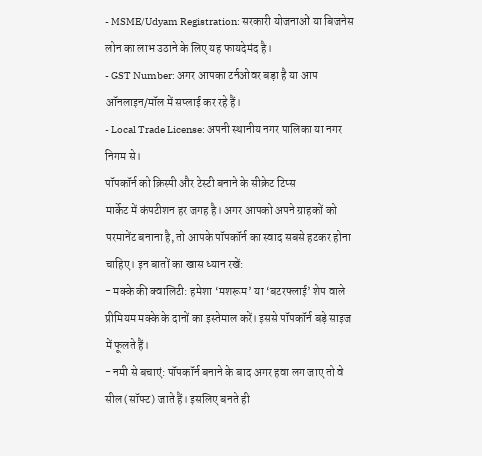- MSME/Udyam Registration: सरकारी योजनाओं या बिजनेस लोन का लाभ उठाने के लिए यह फायदेमंद है।
- GST Number: अगर आपका टर्नओवर बड़ा है या आप ऑनलाइन/मॉल में सप्लाई कर रहे हैं।
- Local Trade License: अपनी स्थानीय नगर पालिका या नगर निगम से।
पॉपकॉर्न को क्रिस्पी और टेस्टी बनाने के सीक्रेट टिप्स
मार्केट में कंपटीशन हर जगह है। अगर आपको अपने ग्राहकों को परमानेंट बनाना है, तो आपके पॉपकॉर्न का स्वाद सबसे हटकर होना चाहिए। इन बातों का खास ध्यान रखें:
- मक्के की क्वालिटी: हमेशा ‘मशरूम’ या ‘बटरफ्लाई’ शेप वाले प्रीमियम मक्के के दानों का इस्तेमाल करें। इससे पॉपकॉर्न बड़े साइज में फूलते हैं।
- नमी से बचाएं: पॉपकॉर्न बनाने के बाद अगर हवा लग जाए तो वे सील (सॉफ्ट) जाते हैं। इसलिए बनते ही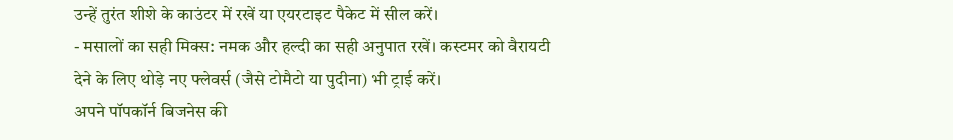उन्हें तुरंत शीशे के काउंटर में रखें या एयरटाइट पैकेट में सील करें।
- मसालों का सही मिक्स: नमक और हल्दी का सही अनुपात रखें। कस्टमर को वैरायटी देने के लिए थोड़े नए फ्लेवर्स (जैसे टोमैटो या पुदीना) भी ट्राई करें।
अपने पॉपकॉर्न बिजनेस की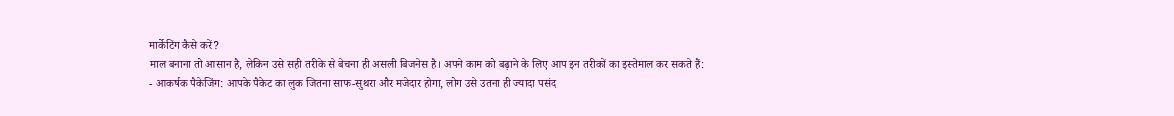मार्केटिंग कैसे करें?
माल बनाना तो आसान है, लेकिन उसे सही तरीके से बेचना ही असली बिजनेस है। अपने काम को बढ़ाने के लिए आप इन तरीकों का इस्तेमाल कर सकते हैं:
- आकर्षक पैकेजिंग: आपके पैकेट का लुक जितना साफ-सुथरा और मजेदार होगा, लोग उसे उतना ही ज्यादा पसंद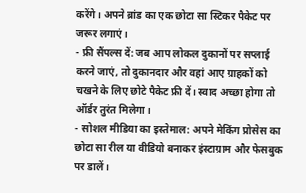करेंगे। अपने ब्रांड का एक छोटा सा स्टिकर पैकेट पर जरूर लगाएं।
- फ्री सैंपल्स दें: जब आप लोकल दुकानों पर सप्लाई करने जाएं, तो दुकानदार और वहां आए ग्राहकों को चखने के लिए छोटे पैकेट फ्री दें। स्वाद अच्छा होगा तो ऑर्डर तुरंत मिलेगा।
- सोशल मीडिया का इस्तेमाल: अपने मेकिंग प्रोसेस का छोटा सा रील या वीडियो बनाकर इंस्टाग्राम और फेसबुक पर डालें।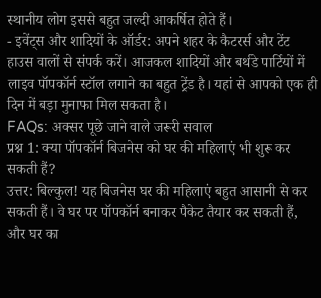स्थानीय लोग इससे बहुत जल्दी आकर्षित होते हैं।
- इवेंट्स और शादियों के ऑर्डर: अपने शहर के कैटरर्स और टेंट हाउस वालों से संपर्क करें। आजकल शादियों और बर्थडे पार्टियों में लाइव पॉपकॉर्न स्टॉल लगाने का बहुत ट्रेंड है। यहां से आपको एक ही दिन में बड़ा मुनाफा मिल सकता है।
FAQs: अक्सर पूछे जाने वाले जरूरी सवाल
प्रश्न 1: क्या पॉपकॉर्न बिजनेस को घर की महिलाएं भी शुरू कर सकती हैं?
उत्तर: बिल्कुल! यह बिजनेस घर की महिलाएं बहुत आसानी से कर सकती हैं। वे घर पर पॉपकॉर्न बनाकर पैकेट तैयार कर सकती हैं, और घर का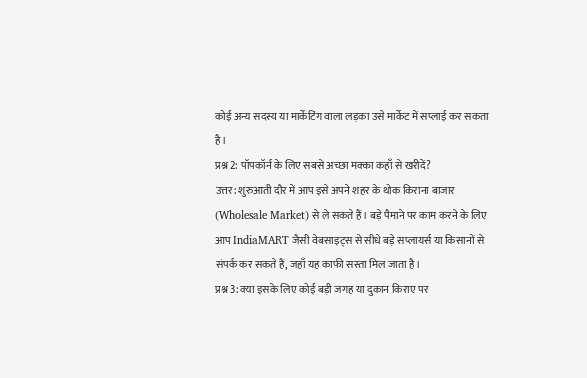कोई अन्य सदस्य या मार्केटिंग वाला लड़का उसे मार्केट में सप्लाई कर सकता है।
प्रश्न 2: पॉपकॉर्न के लिए सबसे अच्छा मक्का कहाँ से खरीदें?
उत्तर: शुरुआती दौर में आप इसे अपने शहर के थोक किराना बाजार (Wholesale Market) से ले सकते हैं। बड़े पैमाने पर काम करने के लिए आप IndiaMART जैसी वेबसाइट्स से सीधे बड़े सप्लायर्स या किसानों से संपर्क कर सकते हैं, जहाँ यह काफी सस्ता मिल जाता है।
प्रश्न 3: क्या इसके लिए कोई बड़ी जगह या दुकान किराए पर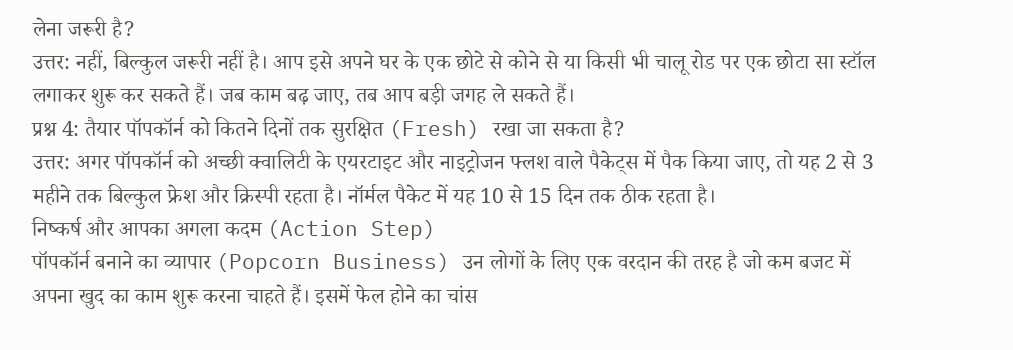लेना जरूरी है?
उत्तर: नहीं, बिल्कुल जरूरी नहीं है। आप इसे अपने घर के एक छोटे से कोने से या किसी भी चालू रोड पर एक छोटा सा स्टॉल लगाकर शुरू कर सकते हैं। जब काम बढ़ जाए, तब आप बड़ी जगह ले सकते हैं।
प्रश्न 4: तैयार पॉपकॉर्न को कितने दिनों तक सुरक्षित (Fresh) रखा जा सकता है?
उत्तर: अगर पॉपकॉर्न को अच्छी क्वालिटी के एयरटाइट और नाइट्रोजन फ्लश वाले पैकेट्स में पैक किया जाए, तो यह 2 से 3 महीने तक बिल्कुल फ्रेश और क्रिस्पी रहता है। नॉर्मल पैकेट में यह 10 से 15 दिन तक ठीक रहता है।
निष्कर्ष और आपका अगला कदम (Action Step)
पॉपकॉर्न बनाने का व्यापार (Popcorn Business) उन लोगों के लिए एक वरदान की तरह है जो कम बजट में अपना खुद का काम शुरू करना चाहते हैं। इसमें फेल होने का चांस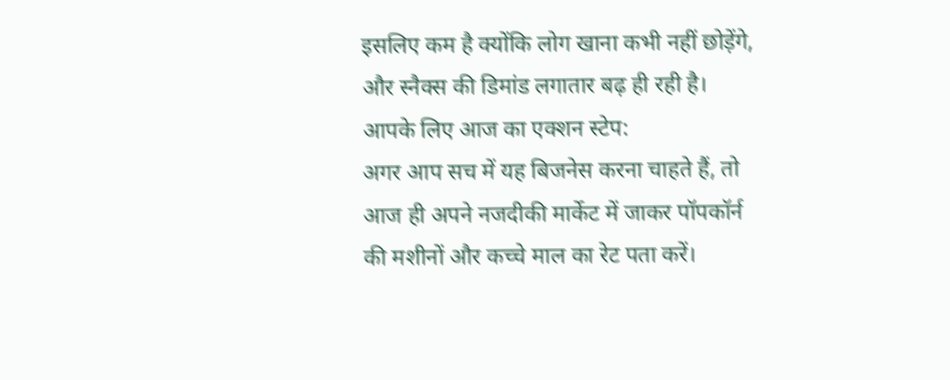इसलिए कम है क्योंकि लोग खाना कभी नहीं छोड़ेंगे, और स्नैक्स की डिमांड लगातार बढ़ ही रही है।
आपके लिए आज का एक्शन स्टेप:
अगर आप सच में यह बिजनेस करना चाहते हैं, तो आज ही अपने नजदीकी मार्केट में जाकर पॉपकॉर्न की मशीनों और कच्चे माल का रेट पता करें।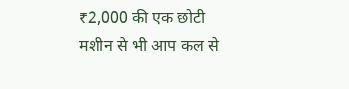₹2,000 की एक छोटी मशीन से भी आप कल से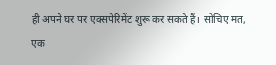ही अपने घर पर एक्सपेरिमेंट शुरू कर सकते हैं। सोचिए मत, एक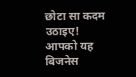छोटा सा कदम उठाइए!
आपको यह बिजनेस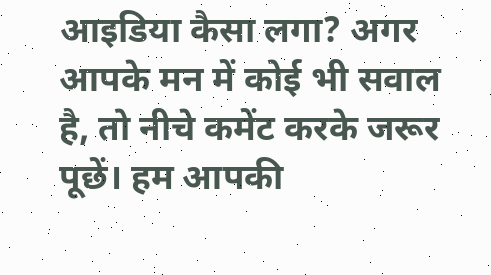आइडिया कैसा लगा? अगर आपके मन में कोई भी सवाल है, तो नीचे कमेंट करके जरूर पूछें। हम आपकी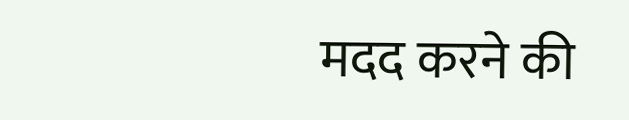मदद करने की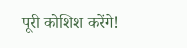पूरी कोशिश करेंगे!